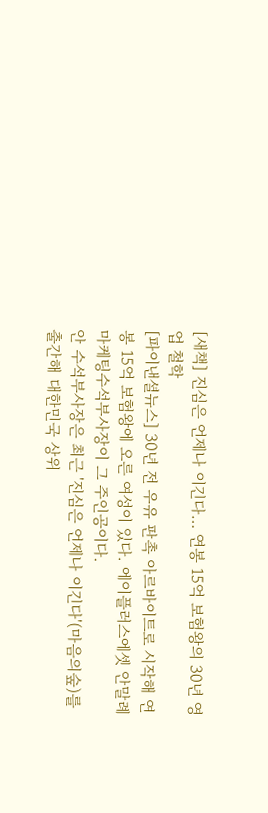[새책] 진심은 언제나 이긴다… 연봉 15억 보험왕의 30년 영업 철학
[파이낸셜뉴스] 30년 전 우유 판촉 아르바이트로 시작해 연봉 15억 보험왕에 오른 여성이 있다. 에이플러스에셋 안말례 마케팅수석부사장이 그 주인공이다.
안 수석부사장은 최근 '진심은 언제나 이긴다'(마음의숲)를 출간해 대한민국 상위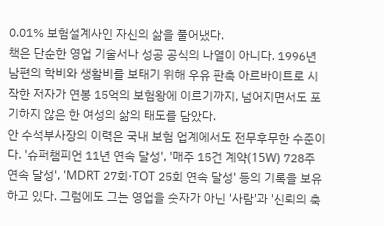0.01% 보험설계사인 자신의 삶을 풀어냈다.
책은 단순한 영업 기술서나 성공 공식의 나열이 아니다. 1996년 남편의 학비와 생활비를 보태기 위해 우유 판촉 아르바이트로 시작한 저자가 연봉 15억의 보험왕에 이르기까지, 넘어지면서도 포기하지 않은 한 여성의 삶의 태도를 담았다.
안 수석부사장의 이력은 국내 보험 업계에서도 전무후무한 수준이다. '슈퍼챔피언 11년 연속 달성', '매주 15건 계약(15W) 728주 연속 달성', 'MDRT 27회·TOT 25회 연속 달성' 등의 기록을 보유하고 있다. 그럼에도 그는 영업을 숫자가 아닌 '사람'과 '신뢰의 축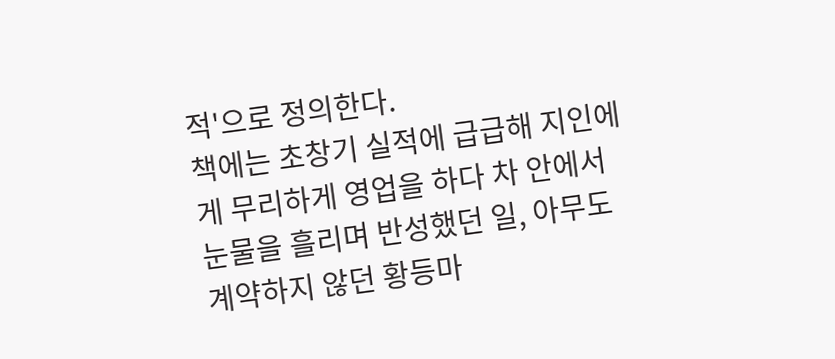적'으로 정의한다.
책에는 초창기 실적에 급급해 지인에게 무리하게 영업을 하다 차 안에서 눈물을 흘리며 반성했던 일, 아무도 계약하지 않던 황등마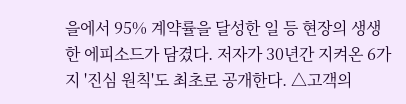을에서 95% 계약률을 달성한 일 등 현장의 생생한 에피소드가 담겼다. 저자가 30년간 지켜온 6가지 '진심 원칙'도 최초로 공개한다. △고객의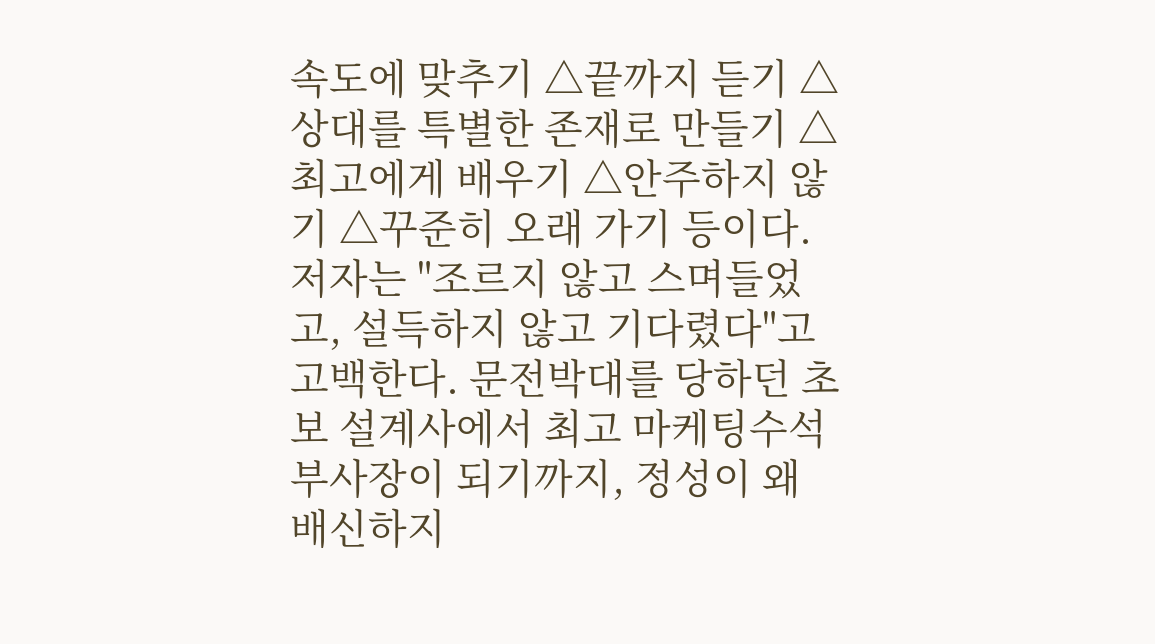속도에 맞추기 △끝까지 듣기 △상대를 특별한 존재로 만들기 △최고에게 배우기 △안주하지 않기 △꾸준히 오래 가기 등이다.
저자는 "조르지 않고 스며들었고, 설득하지 않고 기다렸다"고 고백한다. 문전박대를 당하던 초보 설계사에서 최고 마케팅수석부사장이 되기까지, 정성이 왜 배신하지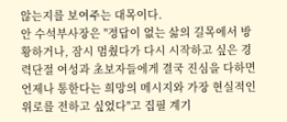않는지를 보여주는 대목이다.
안 수석부사장은 "정답이 없는 삶의 길목에서 방황하거나, 잠시 멈췄다가 다시 시작하고 싶은 경력단절 여성과 초보자들에게 결국 진심을 다하면 언제나 통한다는 희망의 메시지와 가장 현실적인 위로를 전하고 싶었다"고 집필 계기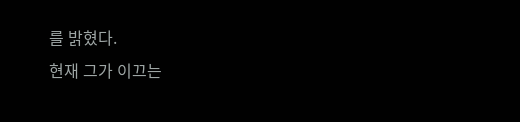를 밝혔다.
현재 그가 이끄는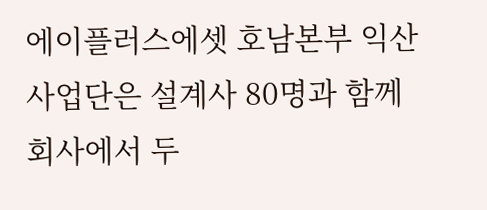에이플러스에셋 호남본부 익산사업단은 설계사 80명과 함께 회사에서 두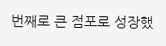번째로 큰 점포로 성장했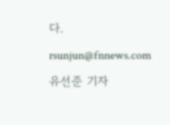다.
rsunjun@fnnews.com 유선준 기자